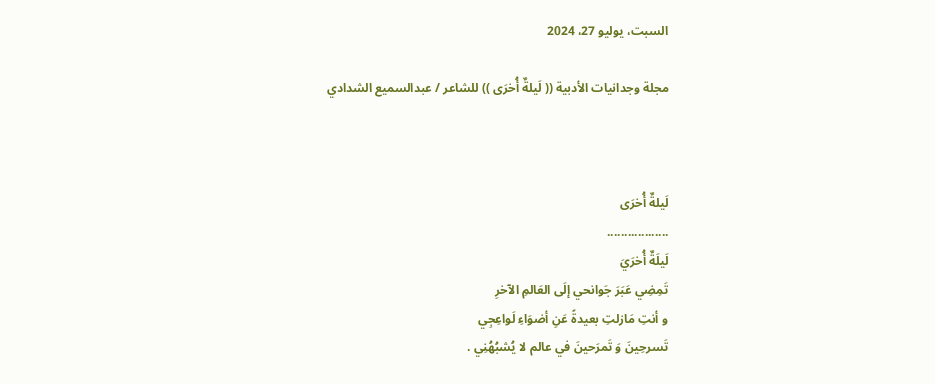السبت، يوليو 27، 2024

مجلة وجدانيات الأدبية (( لَيلةٌ أُخرَی )) للشاعر / عبدالسميع الشدادي



لَيلةٌ أُخرَی
..................
لَيلَةٌ أُخرَيَ
تَمِضِي عَبَرَ جَوانحي إلَی العَالمِ الآخرِ
و أنتِ مَازلتِ بعيدةً عَنِ أضوَاءِ لَواعِجِي
تَسرحِينَ وَ تَمرَحينَ في عالم لا يُشبُهُنِي .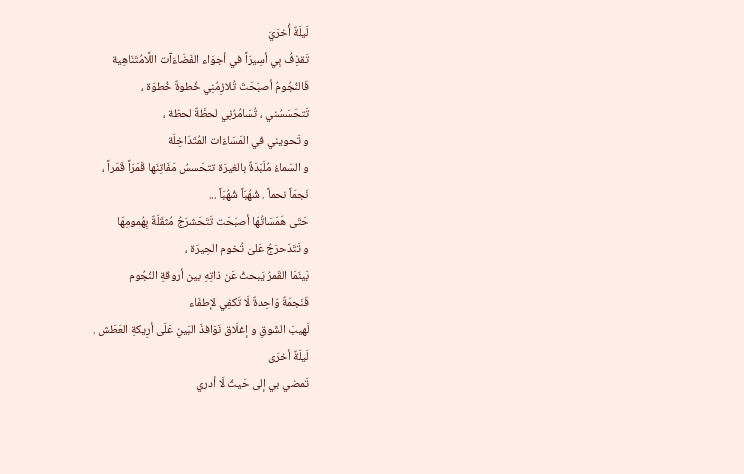لَيلَةٌ أُخرَيَ
تَقذِفُ بِي أسِيرَاً في أجوَاء الفَضَاءَآت اللَّامُتَنَاهِية
فَالنُجُومُ أصبَحَتَ تُلازِمُنِي خُطوةٌ خُطوَة ،
تَتحَسَسُني ، تُسَامُرُنِي لحظَةٌ لحظة ،
و تَحويني في المَسَاءَات المُتَدَاخِلَة
و السَماءُ مُلَبَدَةٌ بالغيرَة تتحَسسُ مَفَاتِنَها قَمَرَاً قَمَراً ،
نَجمَاً نحماً . شُهُبَاً شُهُبَاً ...
حَتَی هَمَسَاتُهَا أصبَحَت تَتَحَشرَجُ مُثقَلَةٌ بِهُمومِهَا
و تَتَدَحرَجُ عَلیَ تُخوم الحِيرَة ،
بَينَمَا القَمرُ يَبحثُ عَن ذاتِهِ بين أروقةِ النُجُوم
فَنَجمَةٌ وَاحِدةٌ لَا تَكفِي لإطفَاء
لَهيبَ الشَوقِ و إغلَاق نَوَافذَ البَينِ عَلَی أرِيكةِ العَطَش .
لَيلَةٌ أخرَی
تَمضي بي إلی حَيثُ لَا أدري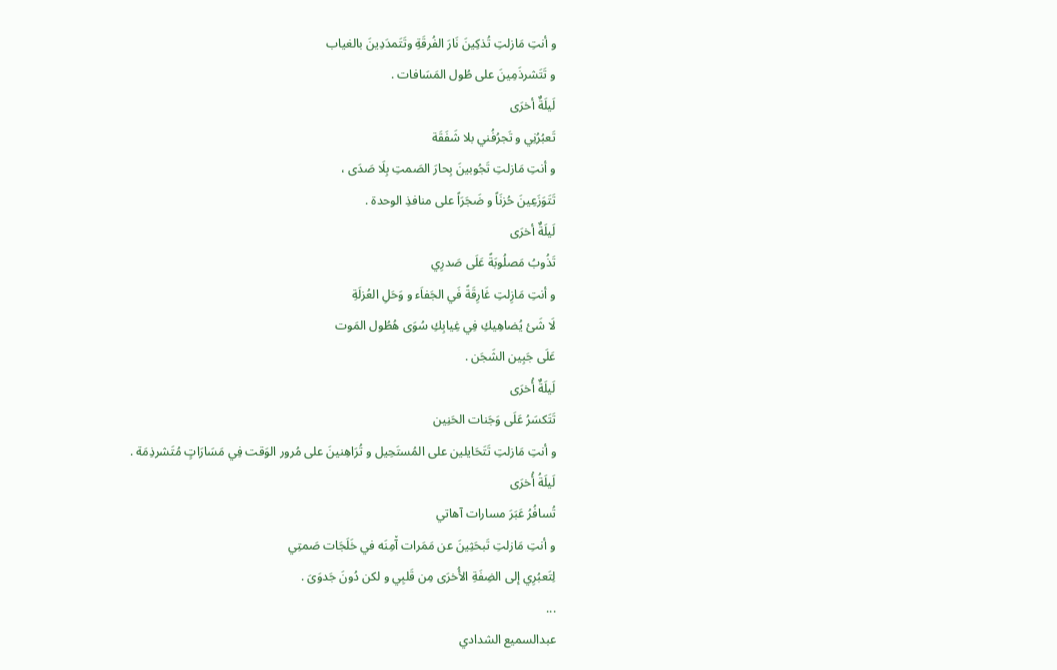و أنتِ مَازلتِ تُذكِينَ نَارَ الفُرقَةِ وتَتَمدَدِينَ بالغياب
و تَتَشرذَمِينَ علی طُول المَسَافات .
لَيلَةٌ أخرَی
تَعبُرُنِي و تَجرُفُني بلا شَفَقَة
و أنتِ مَازلتِ تَجُوبينَ بِحارَ الصَمتِ بِلَا صَدَی ،
تَتَوَزَعِينَ حُزنَاً و ضَجَرَاً علی منافذِ الوحدة .
لَيلَةٌ أخرَی
تَذُوبُ مَصلُوبَةً عَلَی صَدرِي
و أنتِ مَازِلتِ غَارِقَةً فَي الجَفاَء و وَحَلِ العُزلَةِ
لَا شَئ يُضاهِيكِ فِي غِيابِكِ سُوَی هُطُول المَوت
عَلَی جَبِين الشَجَن .
لَيلَةٌ أُخرَی
تَتَكسَرُ عَلَی وَجَنات الحَنِين
و أنتِ مَازلتِ تَتَحَايلين علی المُستَحِيل و تُرَاهِنينَ علی مُرور الوَقت فِي مَسَارَاتٍ مُتَشرذِمَة .
لَيلَةُ أُخرَی
تُسافُرُ عَبَرَ مسارات آهاتي
و أنتِ مَازلتِ تَبحَثِينَ عن مَمَرات آ٘مِنَه في خَلَجَات صَمتِي
لِتَعبُرِي إلی الضِفَةِ الأُخرَی مِن قَلبِي و لكن دُونَ جَدوَیَ .
...
عبدالسميع الشدادي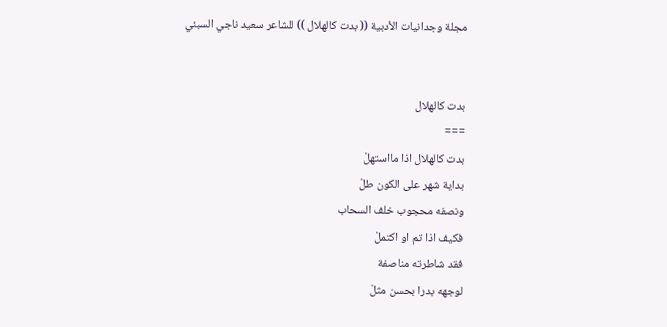مجلة وجدانيات الأدبية (( بدت كالهلال )) للشاعر سعيد ناجي السبئي


بدت كالهلال
===
بدت كالهلال اذا مااستهلْ
بداية شهر على الكون طلْ
ونصفه محجوب خلف السحاب
فكيف اذا تم او اكتملْ
فقد شاطرته مناصفة
لوجهه بدرا بحسن مثلْ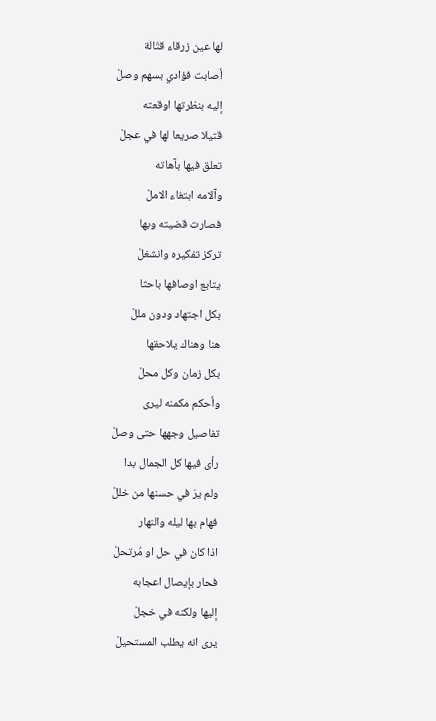لها عين زرقاء قتّالة
أصابت فؤادي بسهم وصلْ
إليه بنظرتها اوقعته
قتيلا صريعا لها في عجلْ
تعلق فيها بآهاته
وآلامه ابتغاء الاملْ
فصارت قضيته وبها
تركز تفكيره وانشغلْ
يتابع اوصافها باحثا
بكل اجتهاد ودون مللْ
هنا وهناك يلاحقها
بكل زمان وكل محلْ
وأحكم مكمنه ليرى
تفاصيل وجهها حتى وصلْ
رأى فيها كل الجمال بدا
ولم يرَ في حسنها من خللْ
فهام بها ليله والنهار
اذا كان في حل او مُرتحلْ
فحار بإيصال اعجابه
إليها ولكنه في خجلْ
يرى انه يطلب المستحيلْ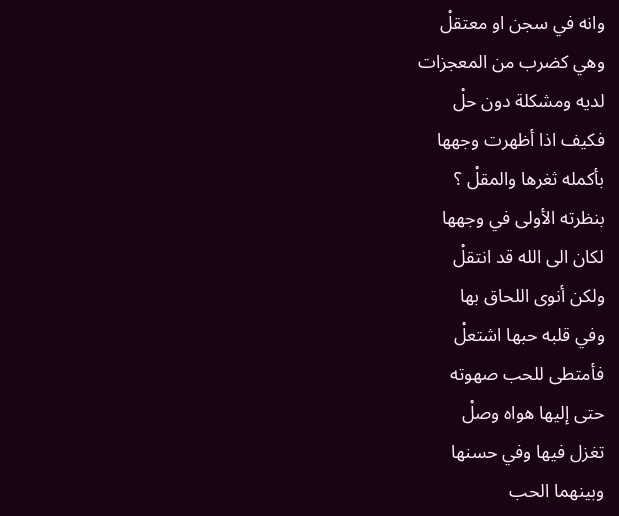وانه في سجن او معتقلْ
وهي كضرب من المعجزات
لديه ومشكلة دون حلْ
فكيف اذا أظهرت وجهها
بأكمله ثغرها والمقلْ ؟
بنظرته الأولى في وجهها
لكان الى الله قد انتقلْ
ولكن أنوى اللحاق بها
وفي قلبه حبها اشتعلْ
فأمتطى للحب صهوته
حتى إليها هواه وصلْ
تغزل فيها وفي حسنها
وبينهما الحب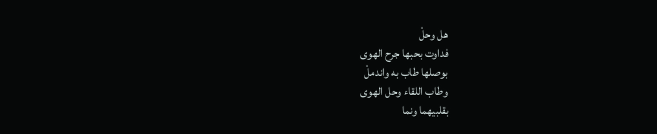هل وحلْ
فداوت بحبها جرح الهوى
بوصلها طاب به واندملْ
وطاب اللقاء وحل الهوى
بقلبيهما ونما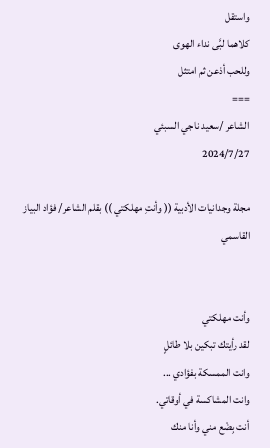واستقل
كلاهما لبَّى نداء الهوى
وللحب أذعن ثم امتثل
===
الشاعر /سعيد ناجي السبئي
2024/7/27

مجلة وجدانيات الأدبية (( وأنتِ مهلكتي )) بقلم الشاعر/ فؤاد البياز القاسمي


وأنت مهلكتي
لقد رأيتك تبكين بلا طائلٍ
وانت الممسكة بفؤادي ...
وانت المشاكسة في أوقاتي.
أنت بِضْع مني وأنا منك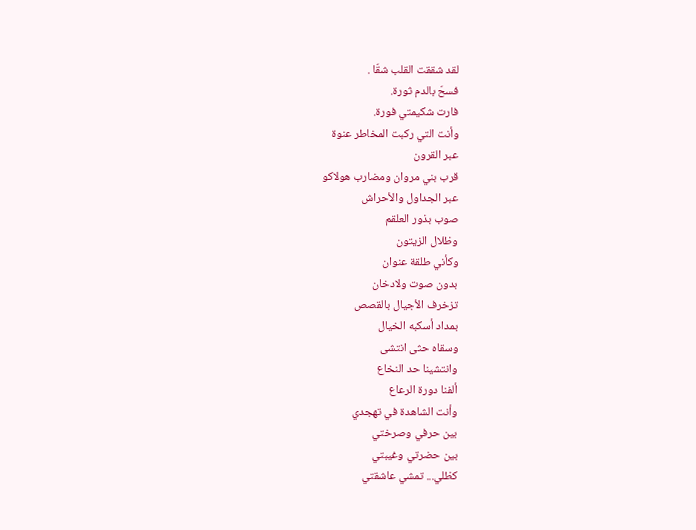لقد شققت القلب شقّا .
فسحّ بالدم ثورة.
فارت شكيمتي فورة.
وأنت التي ركبت المخاطر عنوة
عبر القرون
قرب بني مروان ومضارب هولاكو
عبر الجداول والأحراش
صوب بذور العلقم
وظلال الزيتون
وكأني طلقة عنوان
بدون صوت ولادخان
تزخرف الأجيال بالقصص
بمداد أسكبه الخيال
وسقاه حثى انتشى
وانتشينا حد النخاع
ألفنا دورة الرعاع
وأنت الشاهدة في تهجدي
بين حرفي وصرختي
بين حضرتي وغيبتي
كظلي... تمشي عاشقتي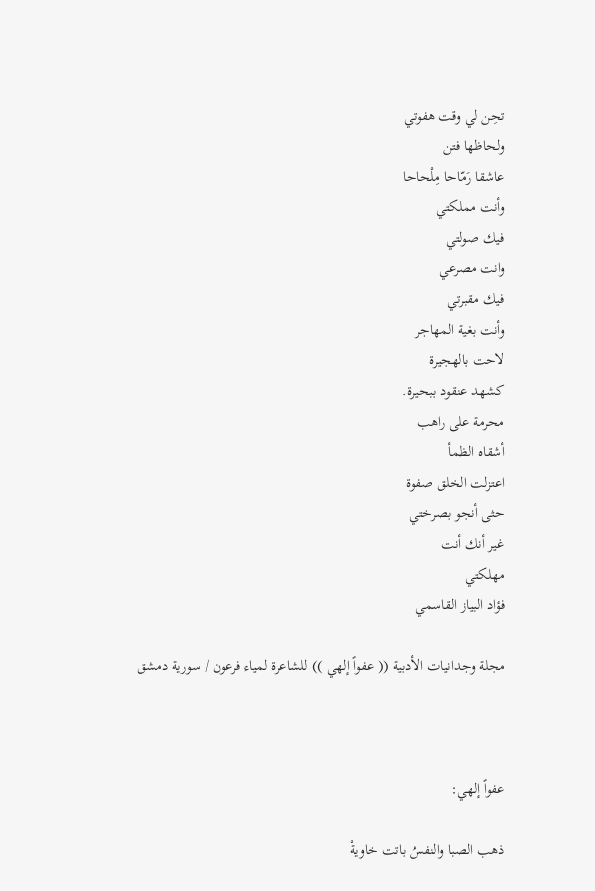تحِن لي وقت هفوتي
ولحاظها فتن
عاشقا رَمّاحا مِلْحاحا
وأنت مملكتي
فيك صولتي
وانت مصرعي
فيك مقبرتي
وأنت بغية المهاجر
لاحت بالهجيرة
كشهد عنقود ببحيرة.
محرمة على راهب
أشقاه الظمأ
اعتزلت الخلق صفوة
حثى أنجو بصرختي
غير أنك أنت
مهلكتي
فؤاد البياز القاسمي

مجلة وجدانيات الأدبية (( عفواً إلهي )) للشاعرة لمياء فرعون / سورية دمشق



عفواً إلهي:

ذهب الصبا والنفسُ باتت خاويةْ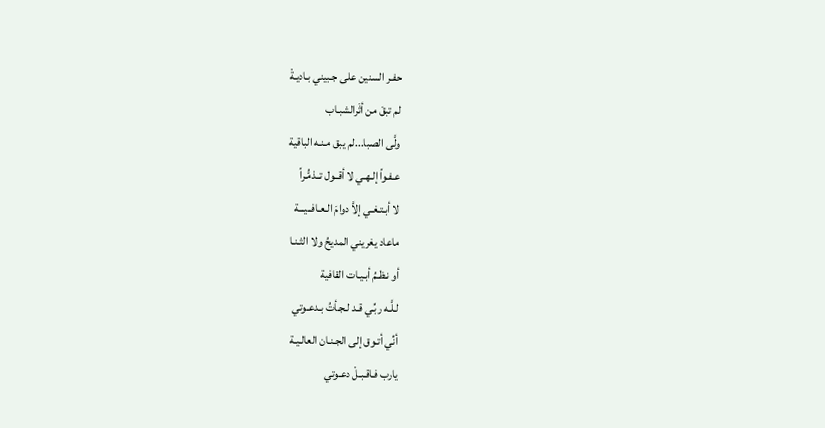حفـر السنين على جـبيني بـاديـةْ
لم تبقَ من أثَرالشبـاب
ولَّى الصبا...لم يبق مـنـه الباقية
عـفـواً إلـهـي لا أقــول تــذمُّـراً
لا أبـتـغـي إلاَّ دوامَ الـعـافــيـــة
ماعاد يغريني المديحُ ولا الثـنـا
أو نـظـمُ أبـيـات القافية
لـلَّـه ربِّـي قـد لـجـأتُ بـدعـوتي
أنِّي أتـوق إلى الجـنـان العالـيـة
يارب فـاقـبـلْ دعـوتي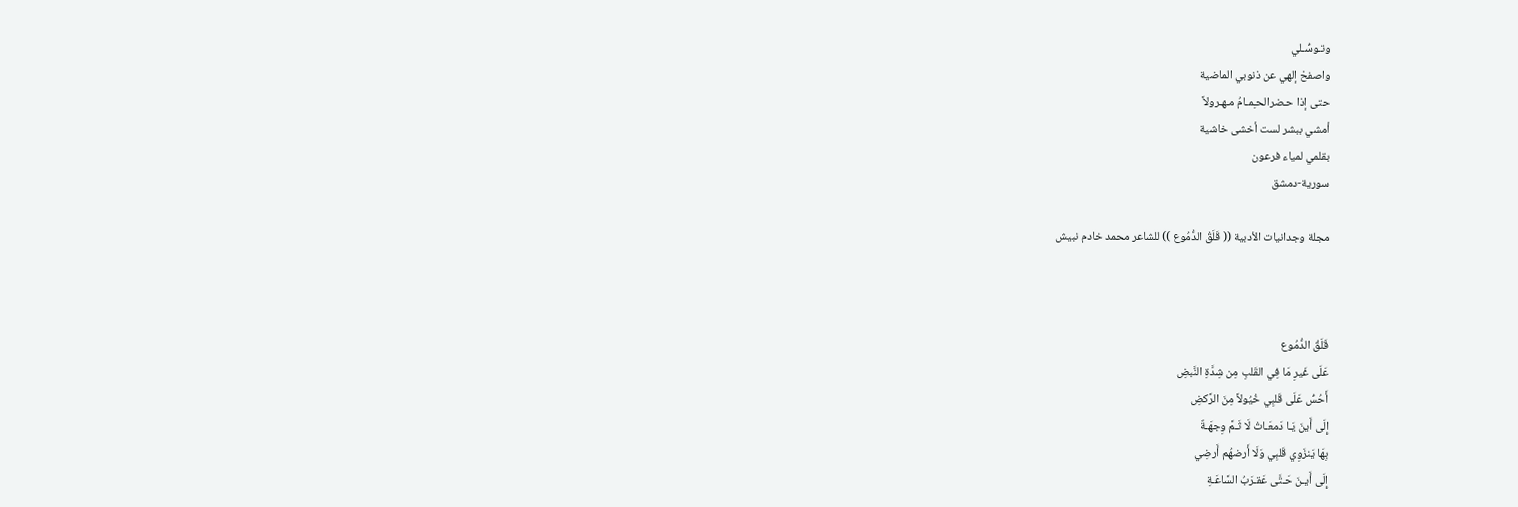وتـوسُّـلي
واصفحْ إلهي عن ذنوبي الماضية
حتى إذا حـضرالحـِمـامُ مـهـرولاً
أمشي ببشر لست أخشى خاشية
بقلمي لمياء فرعون
سورية-دمشق

مجلة وجدانيات الأدبية (( قَلَقُ الدُّمُوع )) للشاعر محمد خادم نبيش



قَلَقُ الدُّمُوع
عَلَى غَيرِ مَا فِي القَلبِ مِن شِدَّةِ النَّبضِ
أَحُسُّ عَلَى قَلبِي خُيُولاً مِنَ الرَّكضِ
إِلَى أَينَ يَـا دَمعَـاتُ لَا ثَـمَّ وِجهَـةٌ
بِهَا يَنزَوِي قَلبِي وَلَا أَرضهُم أَرضِي
إِلَى أَيـنَ حَـتَّى عَقـرَبُ السَّاعَـةِ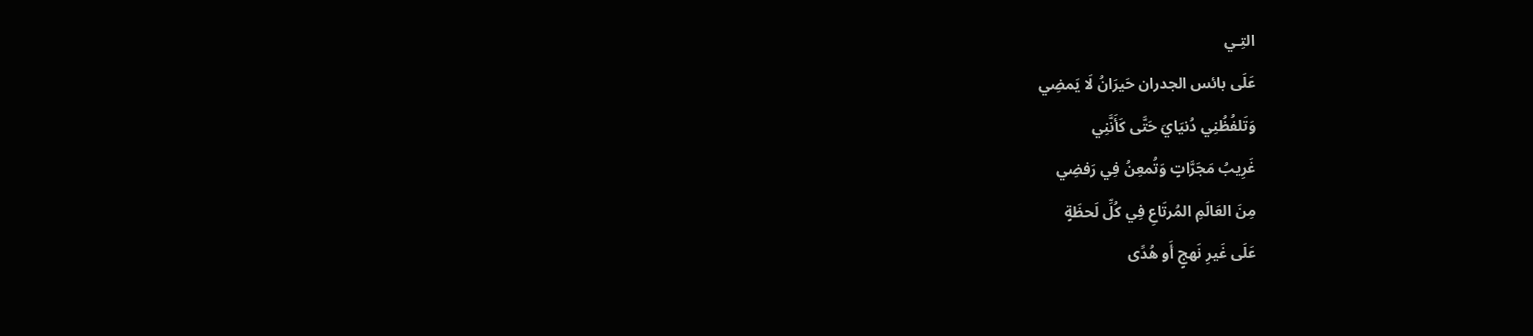التِـي
عَلَى بائس الجدران حَيرَانُ لَا يَمضِي
وَتَلفُظُنِي دُنيَايَ حَتَّى كَأَنَّنِي
غَرِيبُ مَجَرَّاتٍ وَتُمعِنُ فِي رَفضِي
مِنَ العَالَمِ المُرتَاعِ فِي كُلِّ لَحظَةٍ
عَلَى غَيرِ نَهجٍ أَو هُدًى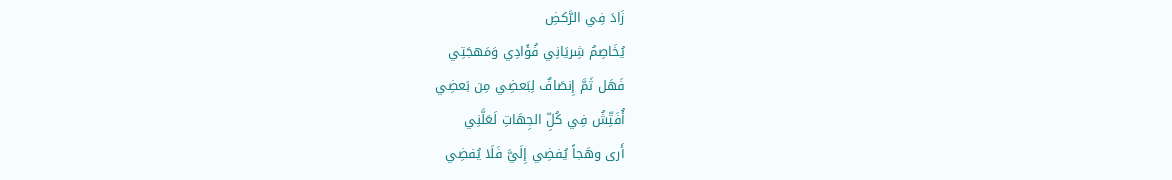زَادَ فِي الرَّكضِ
يُخَاصِمُ شِريَانِي فُؤَادِي وَمَهجَتِي
فَهَل ثَمَّ إِنصَافٌ لِبَعضِي مِن بَعضِي
أُفَتِّشُ فِي كُلِّ الجِهَاتِ لَعَلَّنِي
أَرى وهَجاً يُفضِي إِلَيَّ فَلَا يُفضِي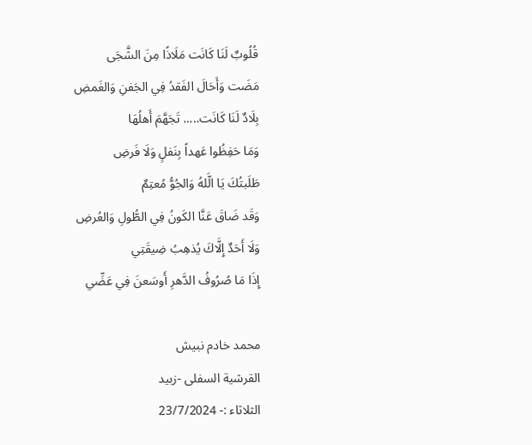قُلُوبٌ لَنَا كَانَت مَلَاذًا مِنَ الشَّجَى
مَضَت وَأَحَالَ الفَقدُ فِي الجَفنِ وَالغَمضِ
بِلَادٌ لَنَا كَانَت..... تَجَهَّمَ أَهلُهَا
وَمَا حَفِظُوا عَهداً بِنَفلٍ وَلَا فَرضِ
طَلَبتُكَ يَا الَّلهُ وَالجُوُّ مُعتِمٌ
وَقَد ضَاقَ عَنَّا الكَونُ فِي الطُّولِ وَالعُرضِ
وَلَا أَحَدٌ إِلَّاكَ يُذهِبُ ضِيقَتِي
إِذَا مَا صُرُوفُ الدَّهرِ أَوسَعنَ فِي عَضِّي

محمد خادم نبيش
القرشية السفلى -زبيد
الثلاثاء :- 23/7/2024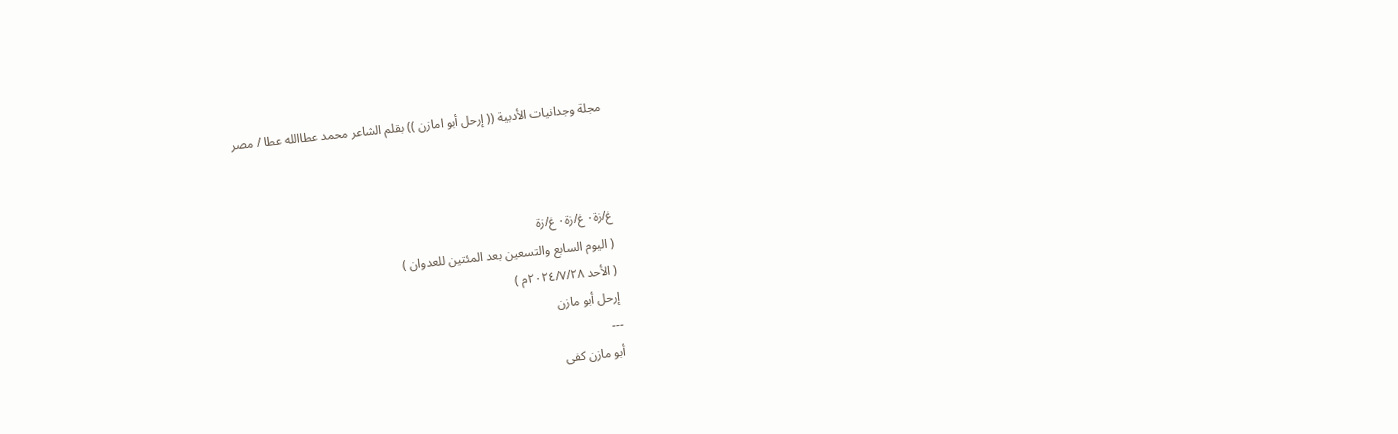مجلة وجدانيات الأدبية (( إرحل أبو امازن )) بقلم الشاعر محمد عطاالله عطا / مصر



غ/زة٠ غ/زة٠ غ/زة
( اليوم السابع والتسعين بعد المئتين للعدوان )
( الأحد ٢٠٢٤/٧/٢٨م )
إرحل أبو مازن
---
أبو مازن كفى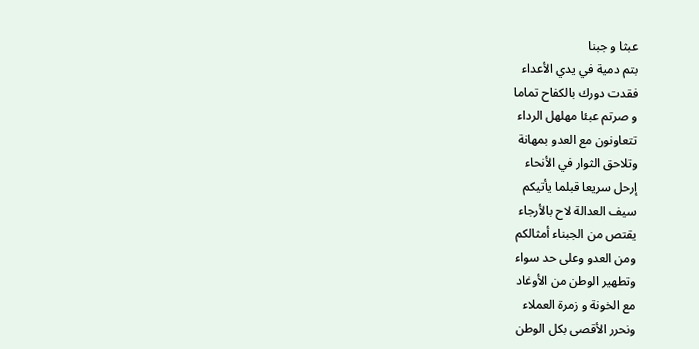عبثا و جبنا
بتم دمية في يدي الأعداء
فقدت دورك بالكفاح تماما
و صرتم عبئا مهلهل الرداء
تتعاونون مع العدو بمهانة
وتلاحق الثوار في الأنحاء
إرحل سريعا قبلما يأتيكم
سيف العدالة لاح بالأرجاء
يقتص من الجبناء أمثالكم
ومن العدو وعلى حد سواء
وتطهير الوطن من الأوغاد
مع الخونة و زمرة العملاء
ونحرر الأقصى بكل الوطن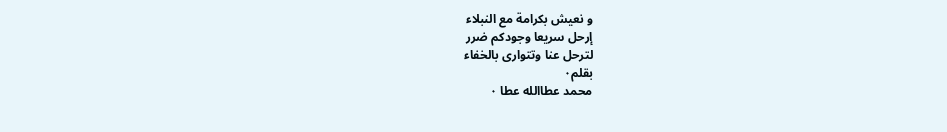و نعيش بكرامة مع النبلاء
إرحل سريعا وجودكم ضرر
لترحل عنا وتتوارى بالخفاء
بقلم٠
محمد عطاالله عطا ٠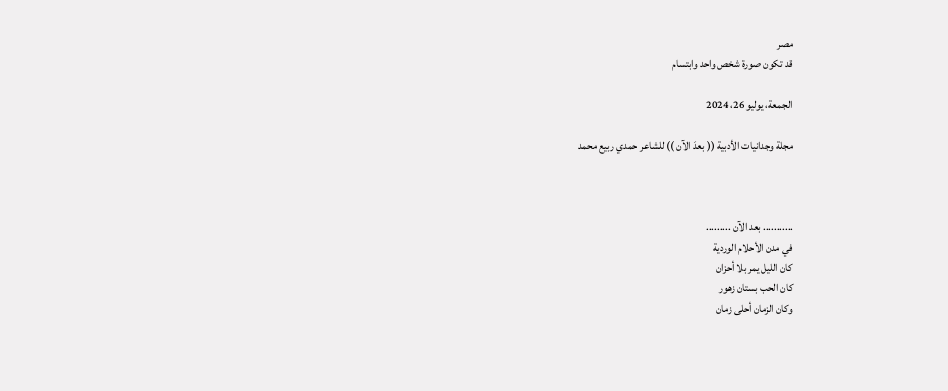مصر
قد تكون صورة شخص واحد وابتسام

الجمعة، يوليو 26، 2024

مجلة وجدانيات الأدبية (( بعدَ الآن )) للشاعر حمدي ربيع محمد



........... بعد الآن .........
في مدن الأحلام الوردية
كان الليل يمر بلا أحزان
كان الحب بستان زهور
وكان الزمان أحلى زمان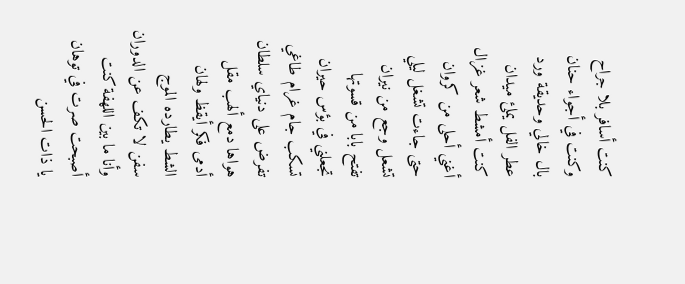كنت أسافر بلا جراح
وكنت في أجواء حنان
بال خالي وحديقة ورد
عطر الفل يملئ ميدان
كنت أمشط شعر غزال
أغني أحلى من كروان
حتى جاءت تشغل ليلي
تشعل وجع من نيران
تفتح بابا من قسوتها
تجعلني في بؤس حيران
تسكب جام غرام طاغي
تفرض على دنياي سلطان
هواها دمع ألهب مقل
أدمى فكر أيقظ ولهان
الشط يطارده الموج
سفن لا تكف عن الدوران
وأنا ما بين اللهفة كنت
أصبحت صرت في توهان
يا ذات الحسن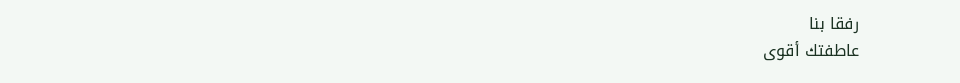رفقا بنا
عاطفتك أقوى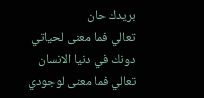بريدك حان
تعالي فما معنى لحياتي
دونك في دنيا الانسان
تعالي فما معنى لوجودي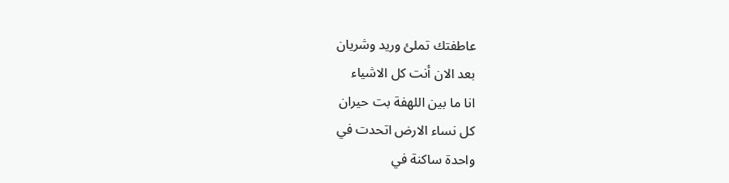عاطفتك تملئ وريد وشريان
بعد الان أنت كل الاشياء
انا ما بين اللهفة بت حيران
كل نساء الارض اتحدت في
واحدة ساكنة في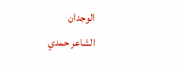الوجدان
الشاعر حمدي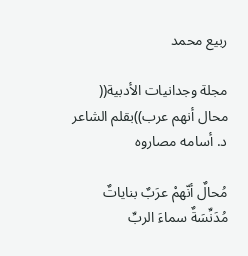ربيع محمد

مجلة وجدانيات الأدبية(( محال أنهم عرب))بقلم الشاعر د. أسامه مصاروه

مُحالٌ أنّهمْ عرَبٌ بناياتٌ مُدَنِّسَةٌ سماءَ الربِّ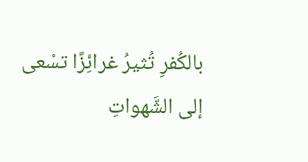بالكُفرِ تُثيرُ غرائِزًا تسْعى إلى الشَّهواتِ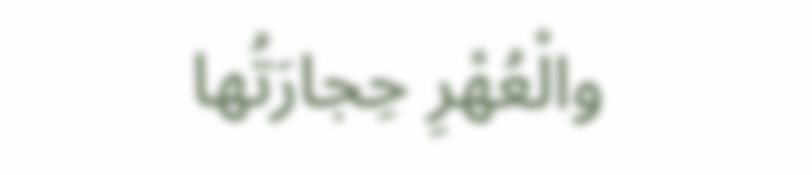والْعُهْرِ حِجارَتُها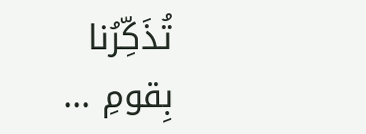تُذَكِّرُنا بِقومِ ...